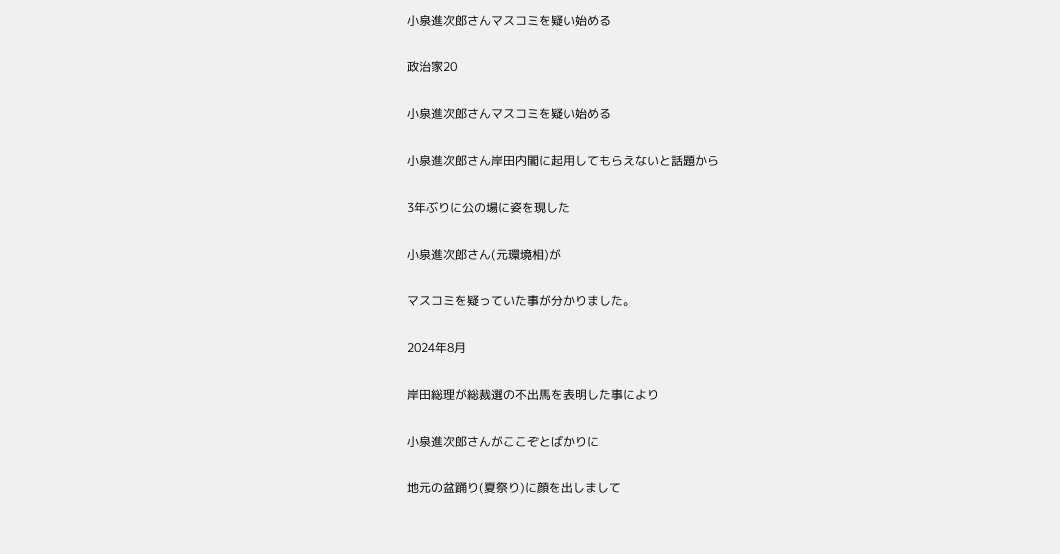小泉進次郎さんマスコミを疑い始める

政治家20

小泉進次郎さんマスコミを疑い始める

小泉進次郎さん岸田内閣に起用してもらえないと話題から

3年ぶりに公の場に姿を現した

小泉進次郎さん(元環境相)が

マスコミを疑っていた事が分かりました。

2024年8月

岸田総理が総裁選の不出馬を表明した事により

小泉進次郎さんがここぞとばかりに

地元の盆踊り(夏祭り)に顔を出しまして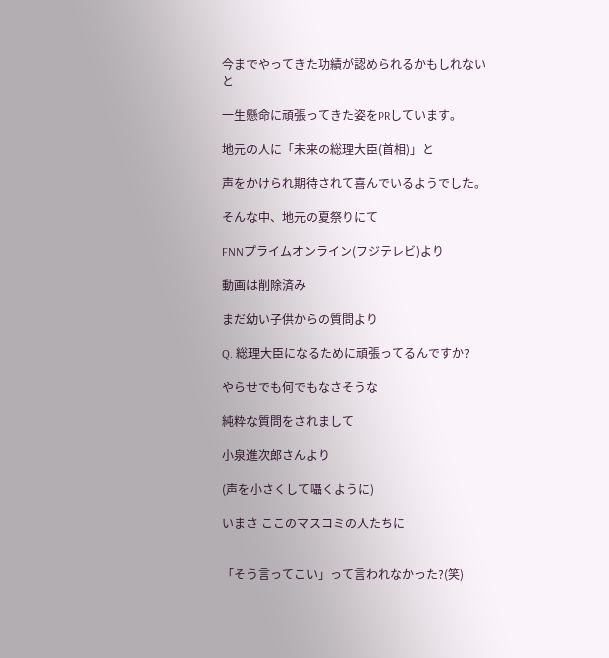今までやってきた功績が認められるかもしれないと

一生懸命に頑張ってきた姿をPRしています。

地元の人に「未来の総理大臣(首相)」と

声をかけられ期待されて喜んでいるようでした。

そんな中、地元の夏祭りにて

FNNプライムオンライン(フジテレビ)より

動画は削除済み

まだ幼い子供からの質問より

Q. 総理大臣になるために頑張ってるんですか?

やらせでも何でもなさそうな

純粋な質問をされまして

小泉進次郎さんより

(声を小さくして囁くように)

いまさ ここのマスコミの人たちに


「そう言ってこい」って言われなかった?(笑)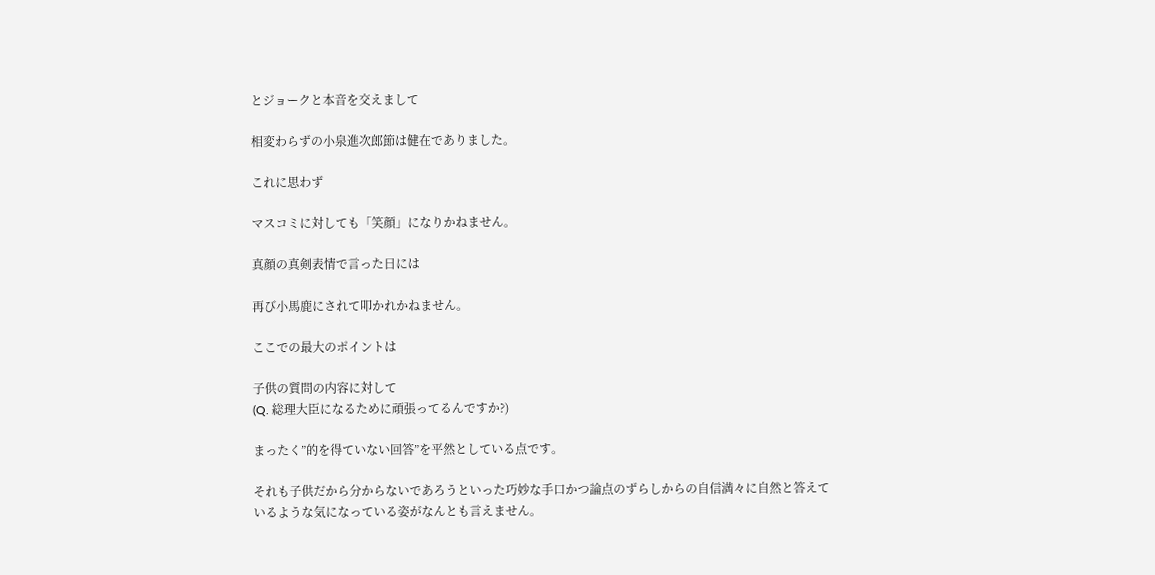とジョークと本音を交えまして

相変わらずの小泉進次郎節は健在でありました。

これに思わず

マスコミに対しても「笑顔」になりかねません。

真顔の真剣表情で言った日には

再び小馬鹿にされて叩かれかねません。

ここでの最大のポイントは

子供の質問の内容に対して
(Q. 総理大臣になるために頑張ってるんですか?)

まったく”的を得ていない回答”を平然としている点です。

それも子供だから分からないであろうといった巧妙な手口かつ論点のずらしからの自信満々に自然と答えているような気になっている姿がなんとも言えません。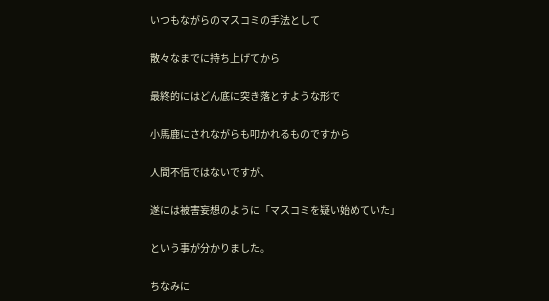いつもながらのマスコミの手法として

散々なまでに持ち上げてから

最終的にはどん底に突き落とすような形で

小馬鹿にされながらも叩かれるものですから

人間不信ではないですが、

遂には被害妄想のように「マスコミを疑い始めていた」

という事が分かりました。

ちなみに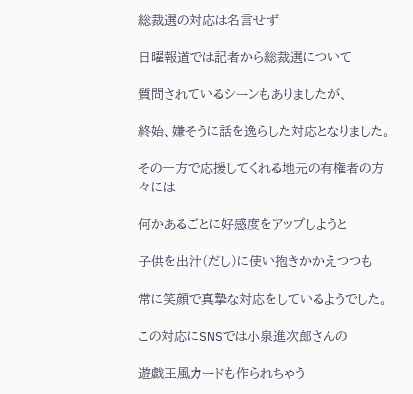総裁選の対応は名言せず

日曜報道では記者から総裁選について

質問されているシーンもありましたが、

終始、嫌そうに話を逸らした対応となりました。

その一方で応援してくれる地元の有権者の方々には

何かあるごとに好感度をアップしようと

子供を出汁(だし)に使い抱きかかえつつも

常に笑顔で真摯な対応をしているようでした。

この対応にSNSでは小泉進次郎さんの

遊戯王風カードも作られちゃう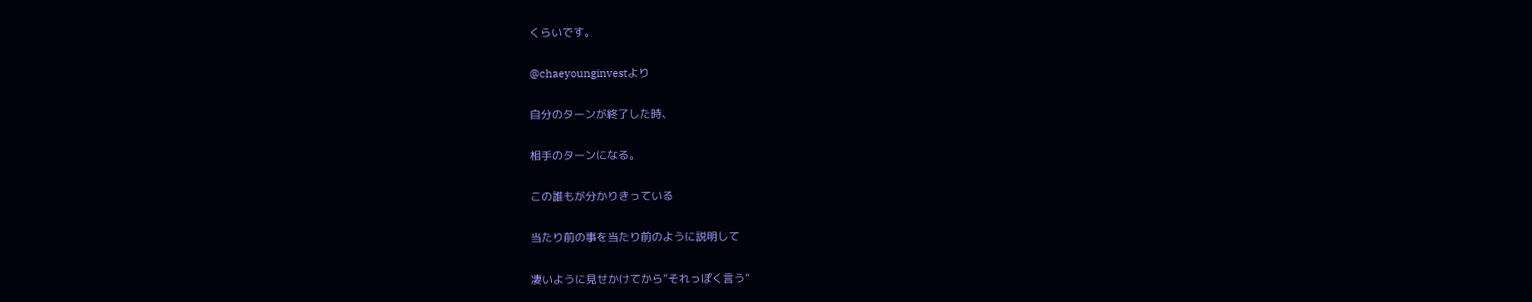くらいです。

@chaeyounginvestより

自分のターンが終了した時、

相手のターンになる。

この誰もが分かりきっている

当たり前の事を当たり前のように説明して

凄いように見せかけてから”それっぽく言う”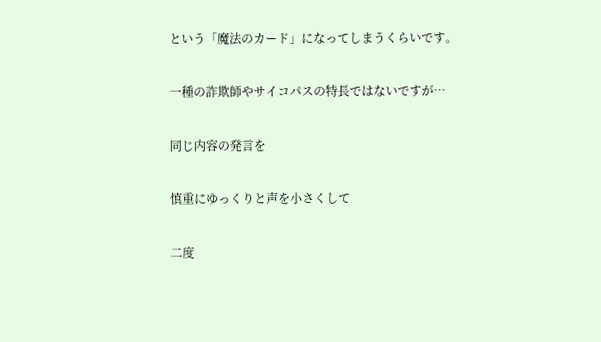という「魔法のカード」になってしまうくらいです。

一種の詐欺師やサイコパスの特長ではないですが…

同じ内容の発言を

慎重にゆっくりと声を小さくして

二度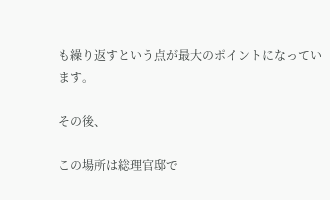も繰り返すという点が最大のポイントになっています。

その後、

この場所は総理官邸で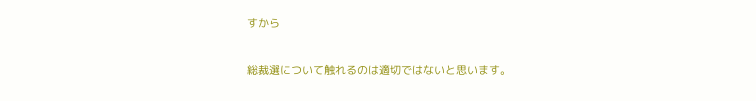すから

総裁選について触れるのは適切ではないと思います。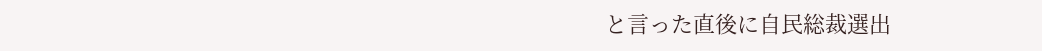と言った直後に自民総裁選出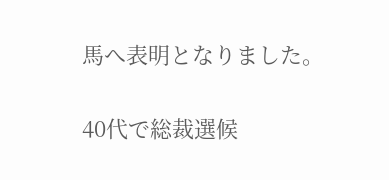馬へ表明となりました。

40代で総裁選候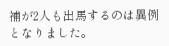補が2人も出馬するのは異例となりました。